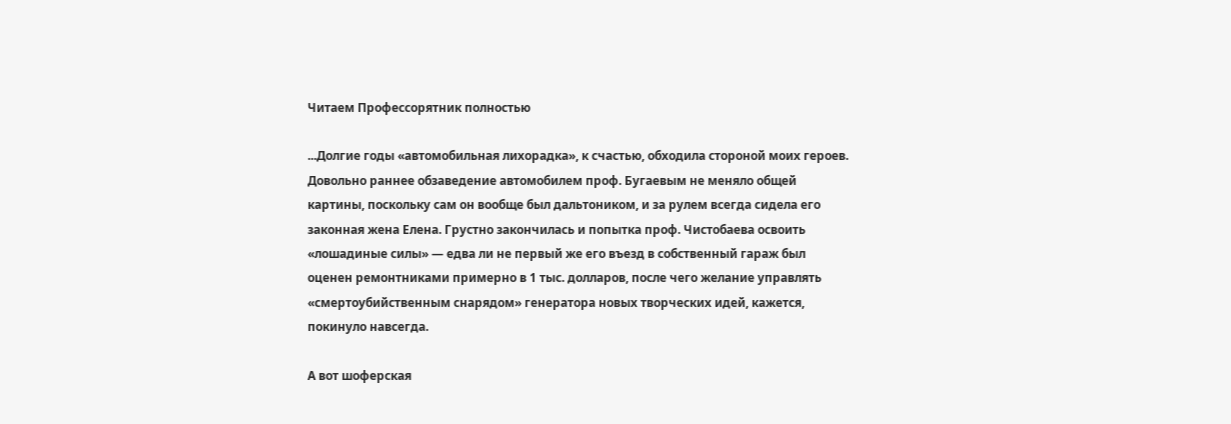Читаем Профессорятник полностью

...Долгие годы «автомобильная лихорадка», к счастью, обходила стороной моих героев. Довольно раннее обзаведение автомобилем проф. Бугаевым не меняло общей картины, поскольку сам он вообще был дальтоником, и за рулем всегда сидела его законная жена Елена. Грустно закончилась и попытка проф. Чистобаева освоить «лошадиные силы» — едва ли не первый же его въезд в собственный гараж был оценен ремонтниками примерно в 1 тыс. долларов, после чего желание управлять «смертоубийственным снарядом» генератора новых творческих идей, кажется, покинуло навсегда.

А вот шоферская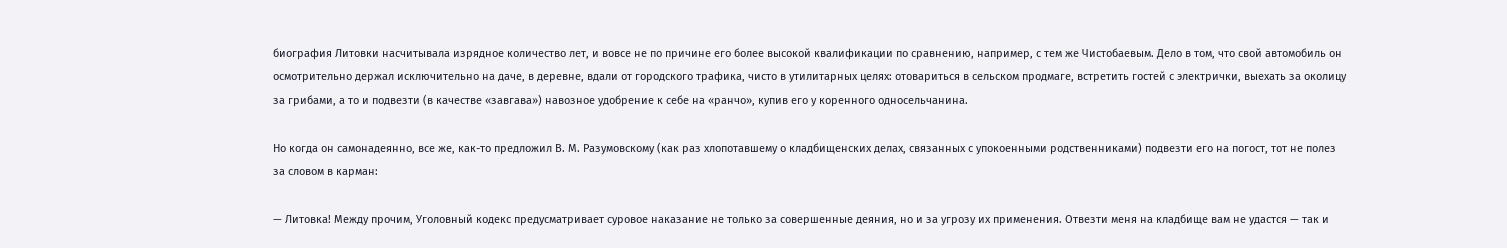биография Литовки насчитывала изрядное количество лет, и вовсе не по причине его более высокой квалификации по сравнению, например, с тем же Чистобаевым. Дело в том, что свой автомобиль он осмотрительно держал исключительно на даче, в деревне, вдали от городского трафика, чисто в утилитарных целях: отовариться в сельском продмаге, встретить гостей с электрички, выехать за околицу за грибами, а то и подвезти (в качестве «завгава») навозное удобрение к себе на «ранчо», купив его у коренного односельчанина.

Но когда он самонадеянно, все же, как-то предложил В. М. Разумовскому (как раз хлопотавшему о кладбищенских делах, связанных с упокоенными родственниками) подвезти его на погост, тот не полез за словом в карман:

— Литовка! Между прочим, Уголовный кодекс предусматривает суровое наказание не только за совершенные деяния, но и за угрозу их применения. Отвезти меня на кладбище вам не удастся — так и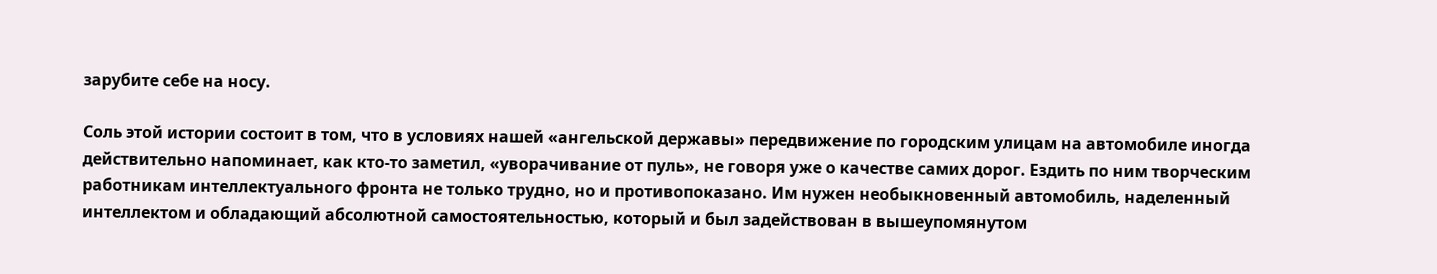зарубите себе на носу.

Соль этой истории состоит в том, что в условиях нашей «ангельской державы» передвижение по городским улицам на автомобиле иногда действительно напоминает, как кто-то заметил, «уворачивание от пуль», не говоря уже о качестве самих дорог. Ездить по ним творческим работникам интеллектуального фронта не только трудно, но и противопоказано. Им нужен необыкновенный автомобиль, наделенный интеллектом и обладающий абсолютной самостоятельностью, который и был задействован в вышеупомянутом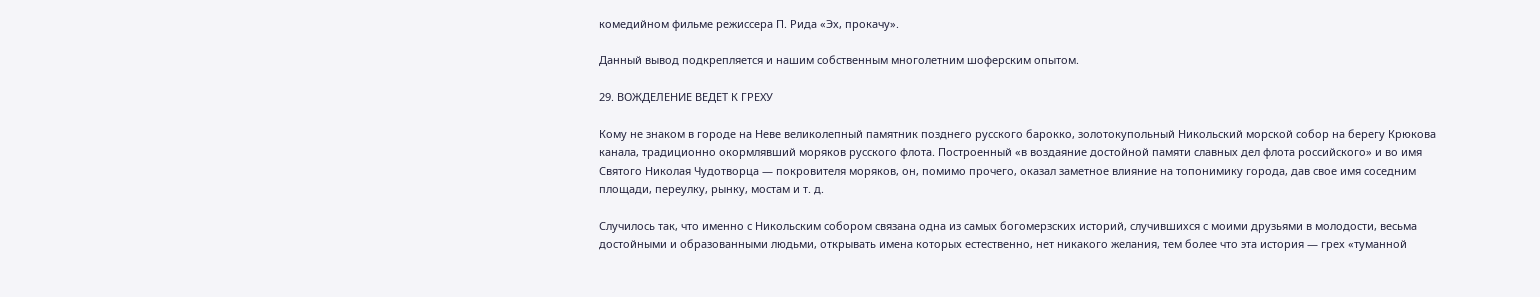комедийном фильме режиссера П. Рида «Эх, прокачу».

Данный вывод подкрепляется и нашим собственным многолетним шоферским опытом.

29. ВОЖДЕЛЕНИЕ ВЕДЕТ К ГРЕХУ

Кому не знаком в городе на Неве великолепный памятник позднего русского барокко, золотокупольный Никольский морской собор на берегу Крюкова канала, традиционно окормлявший моряков русского флота. Построенный «в воздаяние достойной памяти славных дел флота российского» и во имя Святого Николая Чудотворца — покровителя моряков, он, помимо прочего, оказал заметное влияние на топонимику города, дав свое имя соседним площади, переулку, рынку, мостам и т. д.

Случилось так, что именно с Никольским собором связана одна из самых богомерзских историй, случившихся с моими друзьями в молодости, весьма достойными и образованными людьми, открывать имена которых естественно, нет никакого желания, тем более что эта история — грех «туманной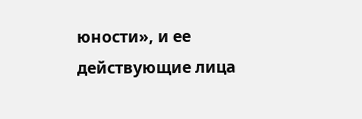юности», и ее действующие лица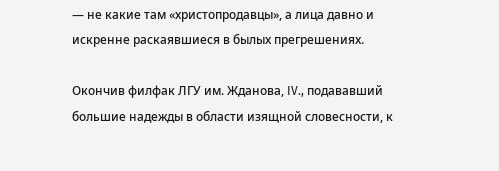— не какие там «христопродавцы», а лица давно и искренне раскаявшиеся в былых прегрешениях.

Окончив филфак ЛГУ им. Жданова, IV., подававший большие надежды в области изящной словесности, к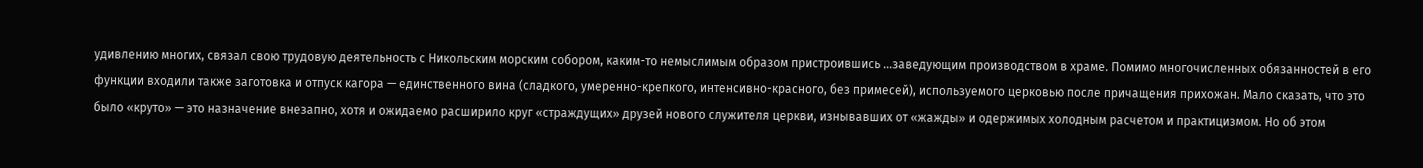удивлению многих, связал свою трудовую деятельность с Никольским морским собором, каким-то немыслимым образом пристроившись ...заведующим производством в храме. Помимо многочисленных обязанностей в его функции входили также заготовка и отпуск кагора — единственного вина (сладкого, умеренно-крепкого, интенсивно-красного, без примесей), используемого церковью после причащения прихожан. Мало сказать, что это было «круто» — это назначение внезапно, хотя и ожидаемо расширило круг «страждущих» друзей нового служителя церкви, изнывавших от «жажды» и одержимых холодным расчетом и практицизмом. Но об этом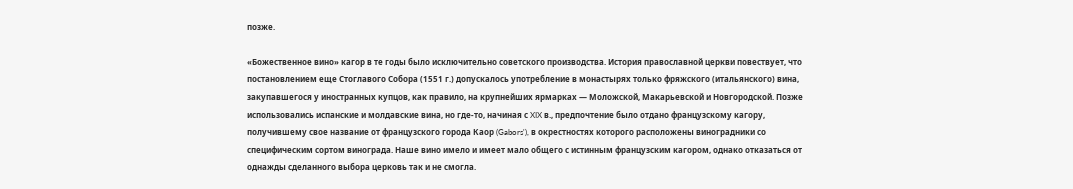позже.

«Божественное вино» кагор в те годы было исключительно советского производства. История православной церкви повествует, что постановлением еще Стоглавого Собора (1551 г.) допускалось употребление в монастырях только фряжского (итальянского) вина, закупавшегося у иностранных купцов, как правило, на крупнейших ярмарках — Моложской, Макарьевской и Новгородской. Позже использовались испанские и молдавские вина, но где-то, начиная с XIX в., предпочтение было отдано французскому кагору, получившему свое название от французского города Каор (Gabors'), в окрестностях которого расположены виноградники со специфическим сортом винограда. Наше вино имело и имеет мало общего с истинным французским кагором, однако отказаться от однажды сделанного выбора церковь так и не смогла.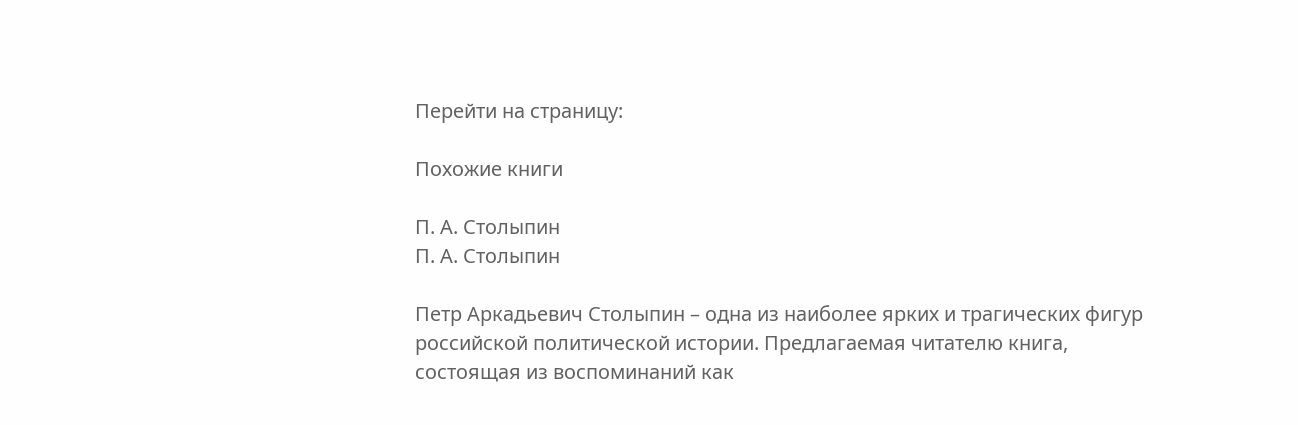Перейти на страницу:

Похожие книги

П. А. Столыпин
П. А. Столыпин

Петр Аркадьевич Столыпин – одна из наиболее ярких и трагических фигур российской политической истории. Предлагаемая читателю книга, состоящая из воспоминаний как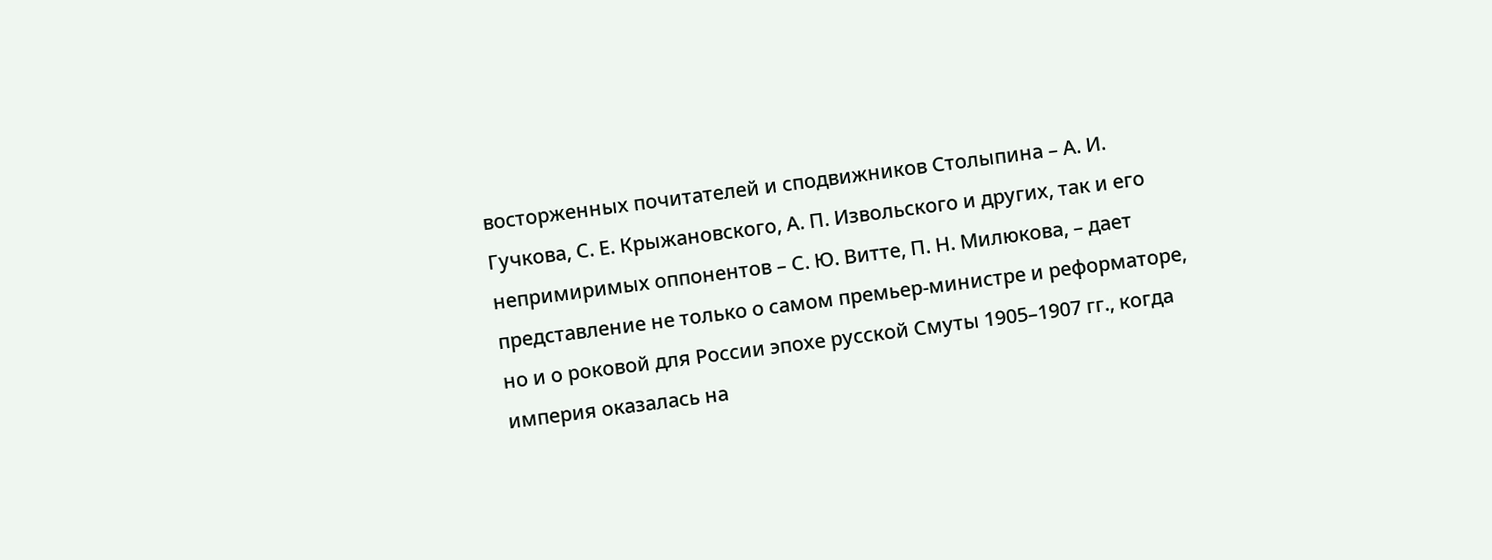восторженных почитателей и сподвижников Столыпина – А. И. Гучкова, С. Е. Крыжановского, А. П. Извольского и других, так и его непримиримых оппонентов – С. Ю. Витте, П. Н. Милюкова, – дает представление не только о самом премьер-министре и реформаторе, но и о роковой для России эпохе русской Смуты 1905–1907 гг., когда империя оказалась на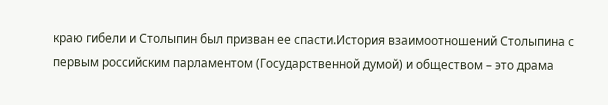краю гибели и Столыпин был призван ее спасти.История взаимоотношений Столыпина с первым российским парламентом (Государственной думой) и обществом – это драма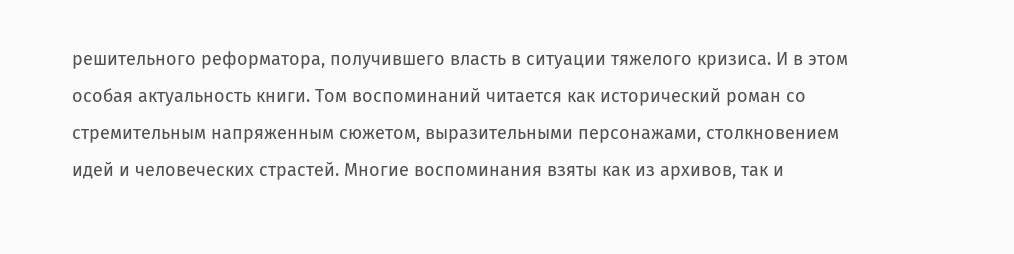решительного реформатора, получившего власть в ситуации тяжелого кризиса. И в этом особая актуальность книги. Том воспоминаний читается как исторический роман со стремительным напряженным сюжетом, выразительными персонажами, столкновением идей и человеческих страстей. Многие воспоминания взяты как из архивов, так и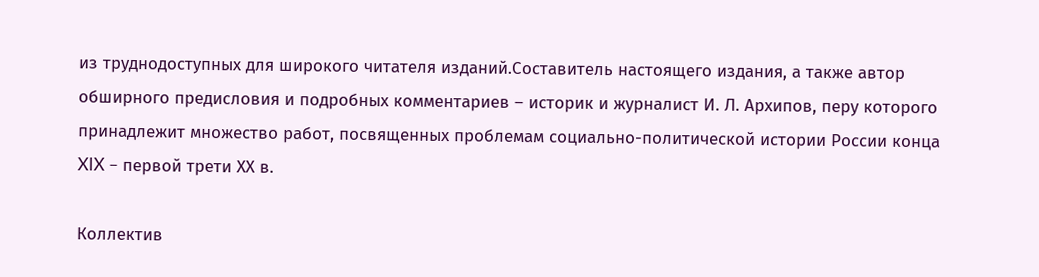из труднодоступных для широкого читателя изданий.Составитель настоящего издания, а также автор обширного предисловия и подробных комментариев – историк и журналист И. Л. Архипов, перу которого принадлежит множество работ, посвященных проблемам социально-политической истории России конца XIX – первой трети ХХ в.

Коллектив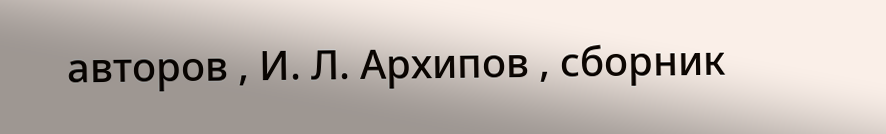авторов , И. Л. Архипов , сборник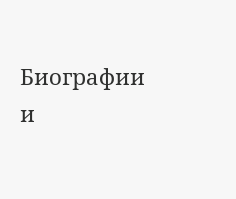Биографии и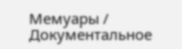Мемуары / Документальное